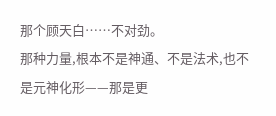那个顾天白……不对劲。
那种力量,根本不是神通、不是法术,也不是元神化形——那是更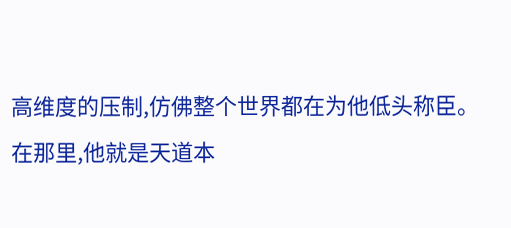高维度的压制,仿佛整个世界都在为他低头称臣。
在那里,他就是天道本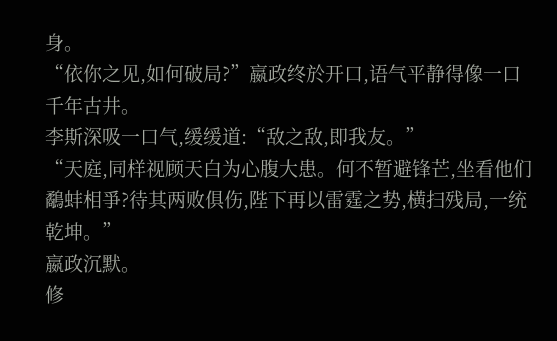身。
“依你之见,如何破局?”嬴政终於开口,语气平静得像一口千年古井。
李斯深吸一口气,缓缓道:“敌之敌,即我友。”
“天庭,同样视顾天白为心腹大患。何不暂避锋芒,坐看他们鷸蚌相爭?待其两败俱伤,陛下再以雷霆之势,横扫残局,一统乾坤。”
嬴政沉默。
修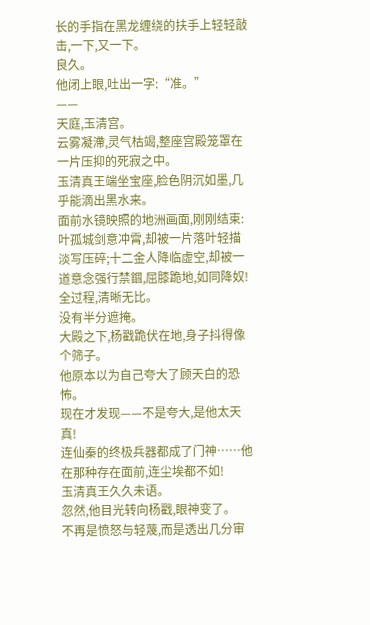长的手指在黑龙缠绕的扶手上轻轻敲击,一下,又一下。
良久。
他闭上眼,吐出一字:“准。”
——
天庭,玉清宫。
云雾凝滯,灵气枯竭,整座宫殿笼罩在一片压抑的死寂之中。
玉清真王端坐宝座,脸色阴沉如墨,几乎能滴出黑水来。
面前水镜映照的地洲画面,刚刚结束:叶孤城剑意冲霄,却被一片落叶轻描淡写压碎;十二金人降临虚空,却被一道意念强行禁錮,屈膝跪地,如同降奴!
全过程,清晰无比。
没有半分遮掩。
大殿之下,杨戳跪伏在地,身子抖得像个筛子。
他原本以为自己夸大了顾天白的恐怖。
现在才发现——不是夸大,是他太天真!
连仙秦的终极兵器都成了门神……他在那种存在面前,连尘埃都不如!
玉清真王久久未语。
忽然,他目光转向杨戳,眼神变了。
不再是愤怒与轻蔑,而是透出几分审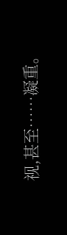视,甚至……凝重。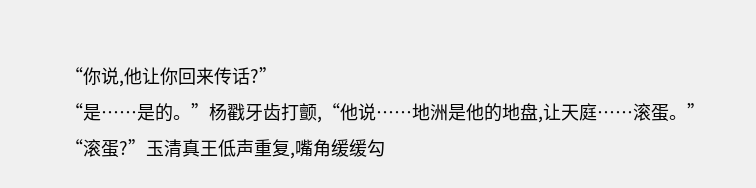“你说,他让你回来传话?”
“是……是的。”杨戳牙齿打颤,“他说……地洲是他的地盘,让天庭……滚蛋。”
“滚蛋?”玉清真王低声重复,嘴角缓缓勾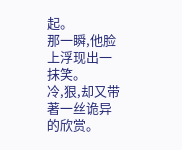起。
那一瞬,他脸上浮现出一抹笑。
冷,狠,却又带著一丝诡异的欣赏。